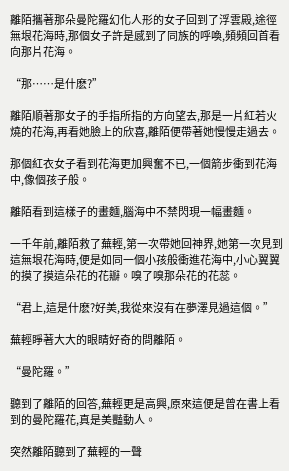離陌攜著那朵曼陀羅幻化人形的女子回到了浮雲殿,途徑無垠花海時,那個女子許是感到了同族的呼喚,頻頻回首看向那片花海。

“那……是什麽?”

離陌順著那女子的手指所指的方向望去,那是一片紅若火燒的花海,再看她臉上的欣喜,離陌便帶著她慢慢走過去。

那個紅衣女子看到花海更加興奮不已,一個箭步衝到花海中,像個孩子般。

離陌看到這樣子的畫麵,腦海中不禁閃現一幅畫麵。

一千年前,離陌救了蕪輕,第一次帶她回神界,她第一次見到這無垠花海時,便是如同一個小孩般衝進花海中,小心翼翼的摸了摸這朵花的花瓣。嗅了嗅那朵花的花蕊。

“君上,這是什麽?好美,我從來沒有在夢澤見過這個。”

蕪輕睜著大大的眼睛好奇的問離陌。

“曼陀羅。”

聽到了離陌的回答,蕪輕更是高興,原來這便是曾在書上看到的曼陀羅花,真是美豔動人。

突然離陌聽到了蕪輕的一聲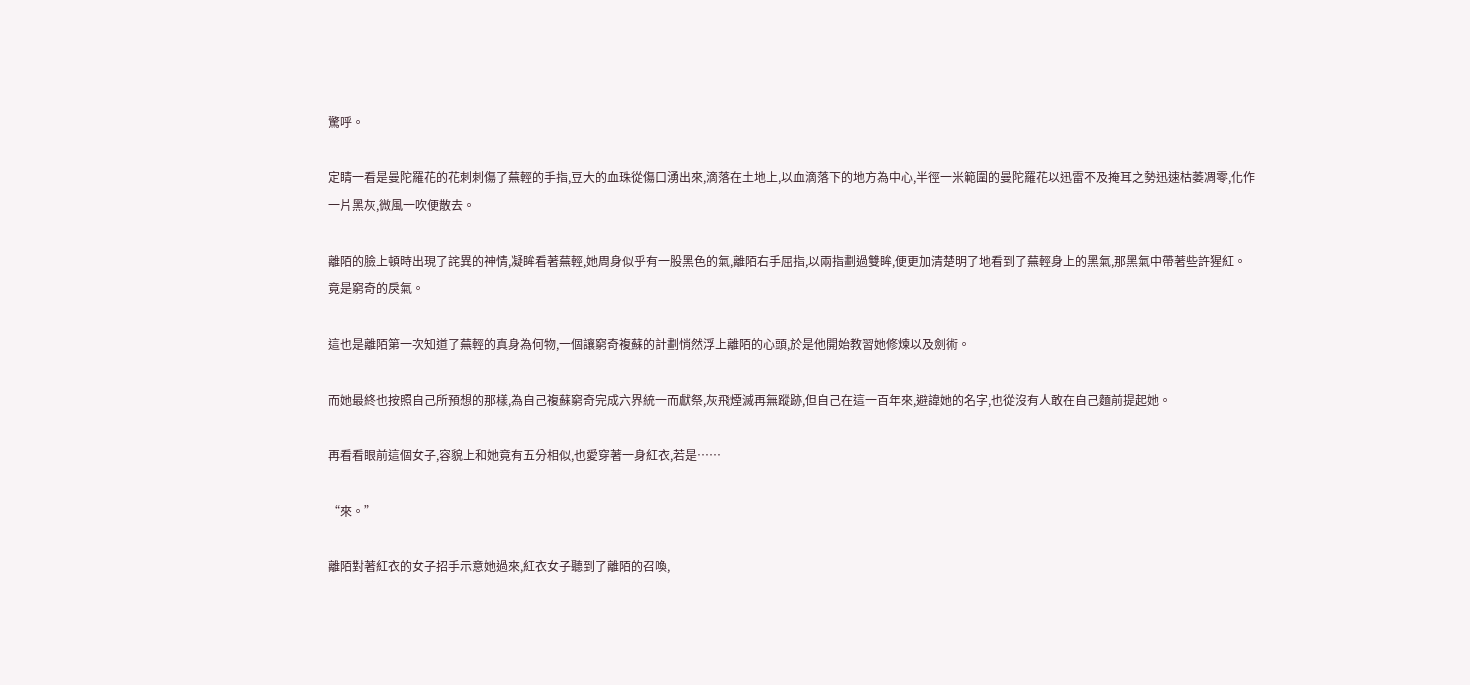驚呼。

定睛一看是曼陀羅花的花刺刺傷了蕪輕的手指,豆大的血珠從傷口湧出來,滴落在土地上,以血滴落下的地方為中心,半徑一米範圍的曼陀羅花以迅雷不及掩耳之勢迅速枯萎凋零,化作一片黑灰,微風一吹便散去。

離陌的臉上頓時出現了詫異的神情,凝眸看著蕪輕,她周身似乎有一股黑色的氣,離陌右手屈指,以兩指劃過雙眸,便更加清楚明了地看到了蕪輕身上的黑氣,那黑氣中帶著些許猩紅。竟是窮奇的戾氣。

這也是離陌第一次知道了蕪輕的真身為何物,一個讓窮奇複蘇的計劃悄然浮上離陌的心頭,於是他開始教習她修煉以及劍術。

而她最終也按照自己所預想的那樣,為自己複蘇窮奇完成六界統一而獻祭,灰飛煙滅再無蹤跡,但自己在這一百年來,避諱她的名字,也從沒有人敢在自己麵前提起她。

再看看眼前這個女子,容貌上和她竟有五分相似,也愛穿著一身紅衣,若是……

“來。”

離陌對著紅衣的女子招手示意她過來,紅衣女子聽到了離陌的召喚,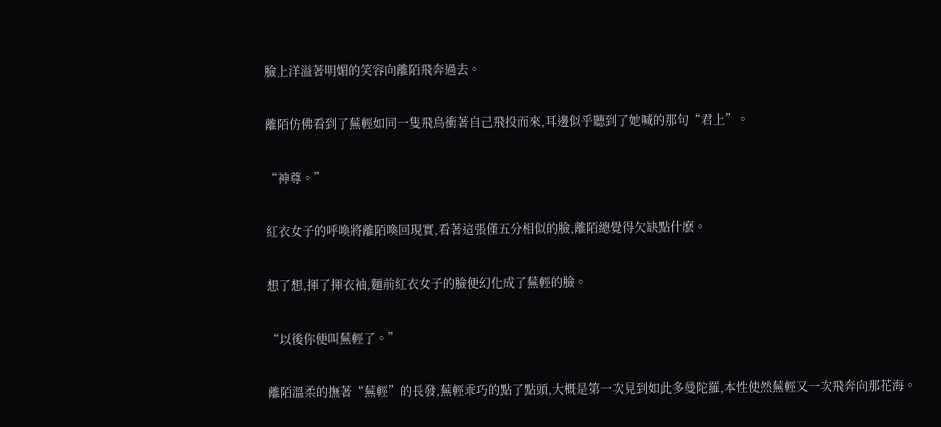臉上洋溢著明媚的笑容向離陌飛奔過去。

離陌仿佛看到了蕪輕如同一隻飛鳥衝著自己飛投而來,耳邊似乎聽到了她喊的那句“君上”。

“神尊。”

紅衣女子的呼喚將離陌喚回現實,看著這張僅五分相似的臉,離陌總覺得欠缺點什麽。

想了想,揮了揮衣袖,麵前紅衣女子的臉便幻化成了蕪輕的臉。

“以後你便叫蕪輕了。”

離陌溫柔的撫著“蕪輕”的長發,蕪輕乖巧的點了點頭,大概是第一次見到如此多曼陀羅,本性使然蕪輕又一次飛奔向那花海。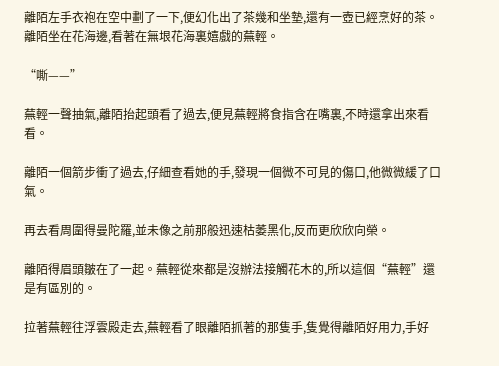離陌左手衣袍在空中劃了一下,便幻化出了茶幾和坐墊,還有一壺已經烹好的茶。離陌坐在花海邊,看著在無垠花海裏嬉戲的蕪輕。

“嘶——”

蕪輕一聲抽氣,離陌抬起頭看了過去,便見蕪輕將食指含在嘴裏,不時還拿出來看看。

離陌一個箭步衝了過去,仔細查看她的手,發現一個微不可見的傷口,他微微緩了口氣。

再去看周圍得曼陀羅,並未像之前那般迅速枯萎黑化,反而更欣欣向榮。

離陌得眉頭皺在了一起。蕪輕從來都是沒辦法接觸花木的,所以這個“蕪輕”還是有區別的。

拉著蕪輕往浮雲殿走去,蕪輕看了眼離陌抓著的那隻手,隻覺得離陌好用力,手好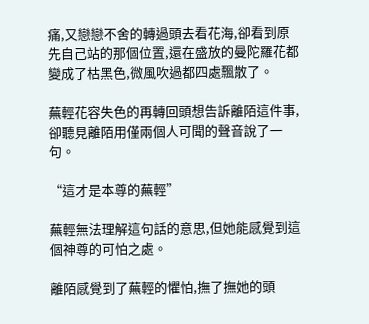痛,又戀戀不舍的轉過頭去看花海,卻看到原先自己站的那個位置,還在盛放的曼陀羅花都變成了枯黑色,微風吹過都四處飄散了。

蕪輕花容失色的再轉回頭想告訴離陌這件事,卻聽見離陌用僅兩個人可聞的聲音說了一句。

“這才是本尊的蕪輕”

蕪輕無法理解這句話的意思,但她能感覺到這個神尊的可怕之處。

離陌感覺到了蕪輕的懼怕,撫了撫她的頭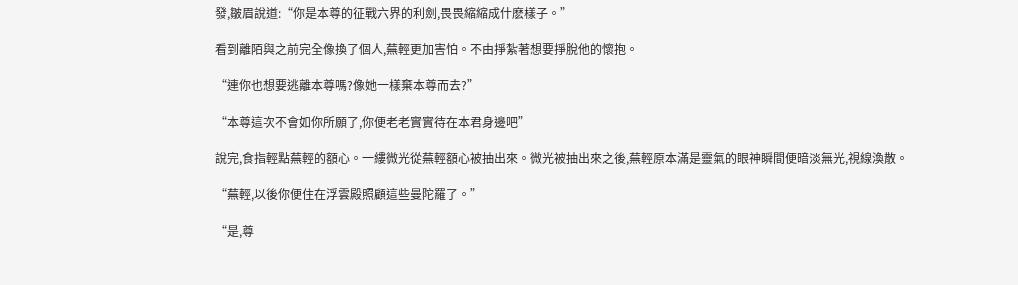發,皺眉說道:“你是本尊的征戰六界的利劍,畏畏縮縮成什麽樣子。”

看到離陌與之前完全像換了個人,蕪輕更加害怕。不由掙紮著想要掙脫他的懷抱。

“連你也想要逃離本尊嗎?像她一樣棄本尊而去?”

“本尊這次不會如你所願了,你便老老實實待在本君身邊吧”

說完,食指輕點蕪輕的額心。一縷微光從蕪輕額心被抽出來。微光被抽出來之後,蕪輕原本滿是靈氣的眼神瞬間便暗淡無光,視線渙散。

“蕪輕,以後你便住在浮雲殿照顧這些曼陀羅了。”

“是,尊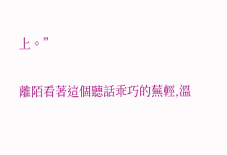上。”

離陌看著這個聽話乖巧的蕪輕,溫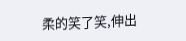柔的笑了笑,伸出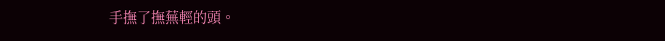手撫了撫蕪輕的頭。